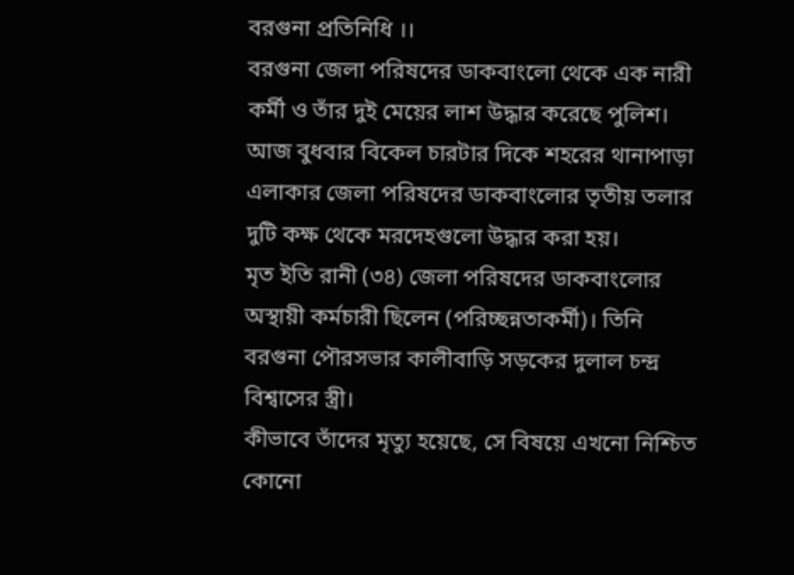বরগুনা প্রতিনিধি ।।
বরগুনা জেলা পরিষদের ডাকবাংলো থেকে এক নারী কর্মী ও তাঁর দুই মেয়ের লাশ উদ্ধার করেছে পুলিশ। আজ বুধবার বিকেল চারটার দিকে শহরের থানাপাড়া এলাকার জেলা পরিষদের ডাকবাংলোর তৃতীয় তলার দুটি কক্ষ থেকে মরদেহগুলো উদ্ধার করা হয়।
মৃত ইতি রানী (৩৪) জেলা পরিষদের ডাকবাংলোর অস্থায়ী কর্মচারী ছিলেন (পরিচ্ছন্নতাকর্মী)। তিনি বরগুনা পৌরসভার কালীবাড়ি সড়কের দুলাল চন্দ্র বিশ্বাসের স্ত্রী।
কীভাবে তাঁদের মৃত্যু হয়েছে, সে বিষয়ে এখনো নিশ্চিত কোনো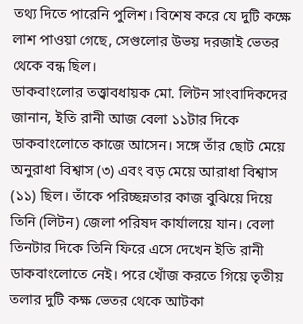তথ্য দিতে পারেনি পুলিশ। বিশেষ করে যে দুটি কক্ষে লাশ পাওয়া গেছে, সেগুলোর উভয় দরজাই ভেতর থেকে বন্ধ ছিল।
ডাকবাংলোর তত্ত্বাবধায়ক মো. লিটন সাংবাদিকদের জানান, ইতি রানী আজ বেলা ১১টার দিকে ডাকবাংলোতে কাজে আসেন। সঙ্গে তাঁর ছোট মেয়ে অনুরাধা বিশ্বাস (৩) এবং বড় মেয়ে আরাধা বিশ্বাস (১১) ছিল। তাঁকে পরিচ্ছন্নতার কাজ বুঝিয়ে দিয়ে তিনি (লিটন) জেলা পরিষদ কার্যালয়ে যান। বেলা তিনটার দিকে তিনি ফিরে এসে দেখেন ইতি রানী ডাকবাংলোতে নেই। পরে খোঁজ করতে গিয়ে তৃতীয় তলার দুটি কক্ষ ভেতর থেকে আটকা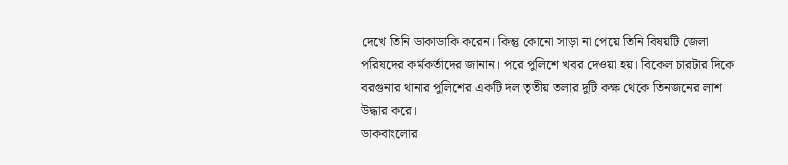দেখে তিনি ডাকাডাকি করেন। কিন্তু কোনো সাড়া না পেয়ে তিনি বিষয়টি জেলা পরিষদের কর্মকর্তাদের জানান। পরে পুলিশে খবর দেওয়া হয়। বিকেল চারটার দিকে বরগুনার থানার পুলিশের একটি দল তৃতীয় তলার দুটি কক্ষ থেকে তিনজনের লাশ উদ্ধার করে।
ডাকবাংলোর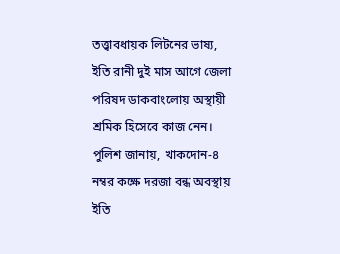তত্ত্বাবধায়ক লিটনের ভাষ্য, ইতি রানী দুই মাস আগে জেলা পরিষদ ডাকবাংলোয় অস্থায়ী শ্রমিক হিসেবে কাজ নেন।
পুলিশ জানায়, খাকদোন-৪ নম্বর কক্ষে দরজা বন্ধ অবস্থায় ইতি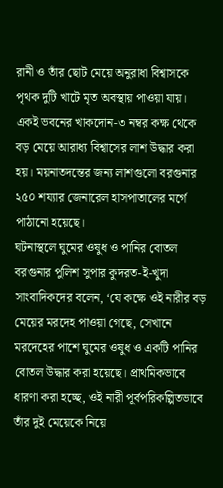রানী ও তাঁর ছোট মেয়ে অনুরাধা বিশ্বাসকে পৃথক দুটি খাটে মৃত অবস্থায় পাওয়া যায়। একই ভবনের খাকদোন-৩ নম্বর কক্ষ থেকে বড় মেয়ে আরাধ্য বিশ্বাসের লাশ উদ্ধার করা হয়। ময়নাতদন্তের জন্য লাশগুলো বরগুনার ২৫০ শয্যার জেনারেল হাসপাতালের মর্গে পাঠানো হয়েছে।
ঘটনাস্থলে ঘুমের ওষুধ ও পানির বোতল
বরগুনার পুলিশ সুপার কুদরত-ই-খুদা সাংবাদিকদের বলেন, ‘যে কক্ষে ওই নারীর বড় মেয়ের মরদেহ পাওয়া গেছে, সেখানে মরদেহের পাশে ঘুমের ওষুধ ও একটি পানির বোতল উদ্ধার করা হয়েছে। প্রাথমিকভাবে ধারণা করা হচ্ছে, ওই নারী পূর্বপরিকল্পিতভাবে তাঁর দুই মেয়েকে নিয়ে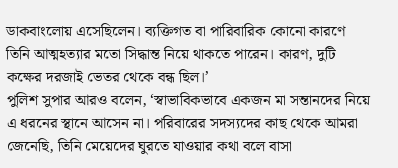ডাকবাংলোয় এসেছিলেন। ব্যক্তিগত বা পারিবারিক কোনো কারণে তিনি আত্মহত্যার মতো সিদ্ধান্ত নিয়ে থাকতে পারেন। কারণ, দুটি কক্ষের দরজাই ভেতর থেকে বন্ধ ছিল।’
পুলিশ সুপার আরও বলেন, ‘স্বাভাবিকভাবে একজন মা সন্তানদের নিয়ে এ ধরনের স্থানে আসেন না। পরিবারের সদস্যদের কাছ থেকে আমরা জেনেছি, তিনি মেয়েদের ঘুরতে যাওয়ার কথা বলে বাসা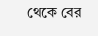থেকে বের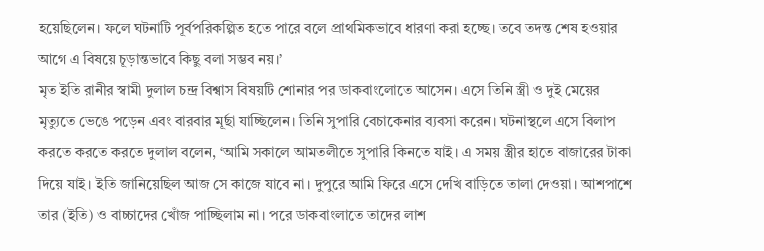হয়েছিলেন। ফলে ঘটনাটি পূর্বপরিকল্পিত হতে পারে বলে প্রাথমিকভাবে ধারণা করা হচ্ছে। তবে তদন্ত শেষ হওয়ার আগে এ বিষয়ে চূড়ান্তভাবে কিছু বলা সম্ভব নয়।’
মৃত ইতি রানীর স্বামী দুলাল চন্দ্র বিশ্বাস বিষয়টি শোনার পর ডাকবাংলোতে আসেন। এসে তিনি স্ত্রী ও দুই মেয়ের মৃত্যুতে ভেঙে পড়েন এবং বারবার মূর্ছা যাচ্ছিলেন। তিনি সুপারি বেচাকেনার ব্যবসা করেন। ঘটনাস্থলে এসে বিলাপ করতে করতে করতে দুলাল বলেন, ‘আমি সকালে আমতলীতে সুপারি কিনতে যাই। এ সময় স্ত্রীর হাতে বাজারের টাকা দিয়ে যাই। ইতি জানিয়েছিল আজ সে কাজে যাবে না। দুপুরে আমি ফিরে এসে দেখি বাড়িতে তালা দেওয়া। আশপাশে তার (ইতি) ও বাচ্চাদের খোঁজ পাচ্ছিলাম না। পরে ডাকবাংলাতে তাদের লাশ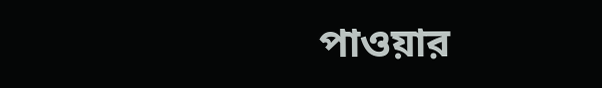পাওয়ার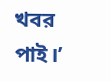খবর পাই।’